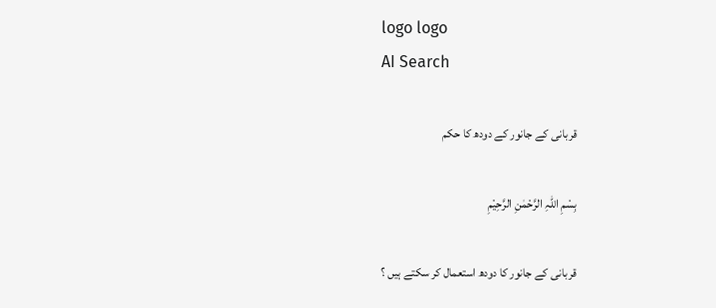logo logo
AI Search

قربانی کے جانور کے دودھ کا حکم

بِسْمِ اللہِ الرَّحْمٰنِ الرَّحِيْمِ

قربانی کے جانور کا دودھ استعمال کر سکتے ہیں ؟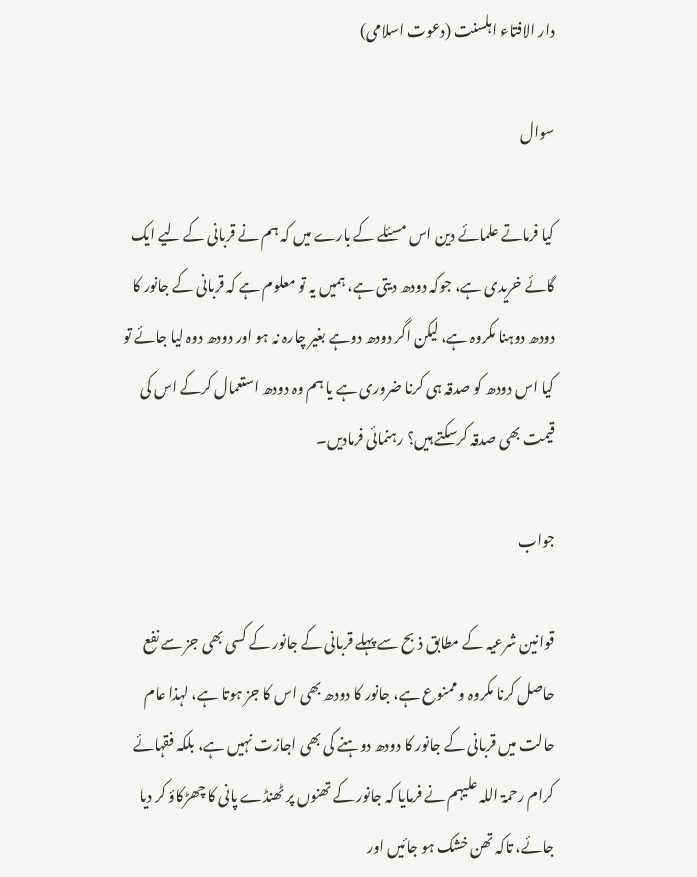دار الافتاء اہلسنت (دعوت اسلامی)

سوال

کیا فرماتے علمائے دین اس مسئلے کے بارے میں کہ ہم نے قربانی کے لیے ایک گائے خریدی ہے، جوکہ دودھ دیتی ہے، ہمیں یہ تو معلوم ہے کہ قربانی کے جانور کا دودھ دوہنا مکروہ ہے، لیکن اگر دودھ دوہے بغیر چارہ نہ ہو اور دودھ دوہ لیا جائے تو کیا اس دودھ کو صدقہ ہی کرنا ضروری ہے یا ہم وہ دودھ استعمال کرکے اس کی قیمت بھی صدقہ کرسکتے ہیں؟ رہنمائی فرمادیں۔

جواب

قوانین شرعیہ کے مطابق ذبح سے پہلے قربانی کے جانور کے کسی بھی جز سے نفع حاصل کرنا مکروہ و ممنوع ہے، جانور کا دودھ بھی اس کا جز ہوتا ہے، لہذا عام حالت میں قربانی کے جانور کا دودھ دوہنے کی بھی اجازت نہیں ہے، بلکہ فقہائے کرام رحمۃ اللہ علیہم نے فرمایا کہ جانور کے تھنوں پر ٹھنڈے پانی کا چھڑکاؤ کر دیا جائے، تاکہ تھن خشک ہو جائیں اور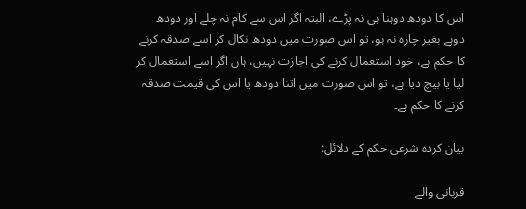اس کا دودھ دوہنا ہی نہ پڑے، البتہ اگر اس سے کام نہ چلے اور دودھ دوہے بغیر چارہ نہ ہو، تو اس صورت میں دودھ نکال کر اسے صدقہ کرنے کا حکم ہے، خود استعمال کرنے کی اجازت نہیں، ہاں اگر اسے استعمال کر لیا یا بیچ دیا ہے، تو اس صورت میں اتنا دودھ یا اس کی قیمت صدقہ کرنے کا حکم ہے۔

بیان کردہ شرعی حکم کے دلائل:

قربانی والے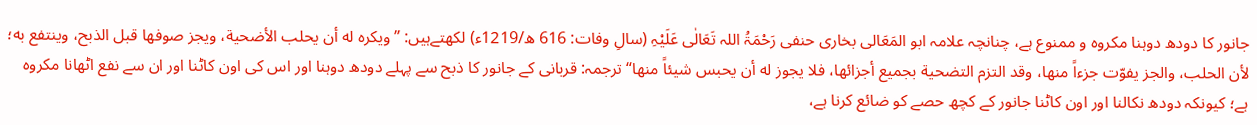جانور کا دودھ دوہنا مکروہ و ممنوع ہے، چنانچہ علامہ ابو المَعَالی بخاری حنفی رَحْمَۃُ اللہ تَعَالٰی عَلَیْہِ (سالِ وفات: 616 ھ/1219ء) لکھتےہیں: ”ويكره له أن يحلب الأضحية، ويجز صوفها قبل الذبح، وينتفع به؛ لأن الحلب، والجز يفوّت جزءاً منها، وقد التزم التضحية بجميع أجزائها، فلا يجوز له أن يحبس شيئاً منها“ ترجمہ: قربانی کے جانور کا ذبح سے پہلے دودھ دوہنا اور اس کی اون کاٹنا اور ان سے نفع اٹھانا مکروہ ہے؛ کیونکہ دودھ نکالنا اور اون کاٹنا جانور کے کچھ حصے کو ضائع کرنا ہے،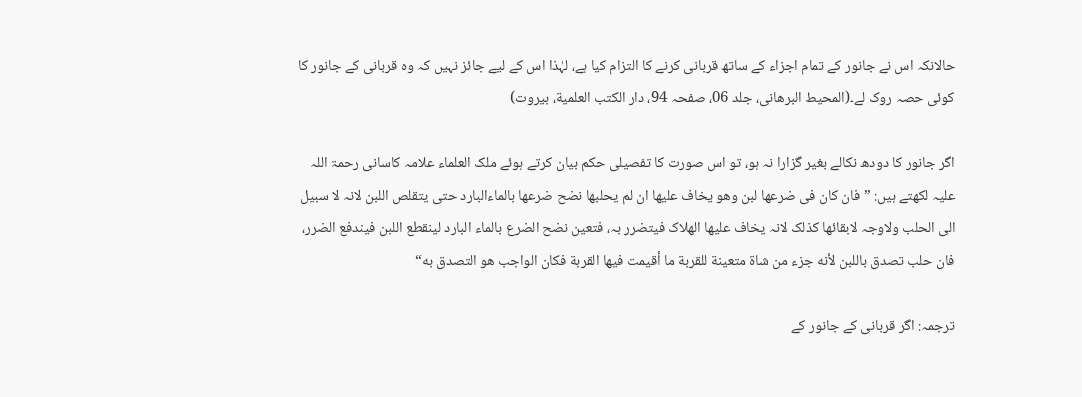حالانکہ اس نے جانور کے تمام اجزاء کے ساتھ قربانی کرنے کا التزام کیا ہے، لہٰذا اس کے لیے جائز نہیں کہ وہ قربانی کے جانور کا کوئی حصہ روک لے۔(المحیط البرھانی، جلد 06، صفحہ 94، دار الكتب العلمية، بيروت)

اگر جانور کا دودھ نکالے بغیر گزارا نہ ہو، تو اس صورت کا تفصیلی حکم بیان کرتے ہوئے ملک العلماء علامہ کاسانی رحمۃ اللہ علیہ لکھتے ہیں: ”فان کان فی ضرعھا لبن وھو یخاف علیھا ان لم یحلبھا نضح ضرعھا بالماءالبارد حتی یتقلص اللبن لانہ لا سبیل الی الحلب ولاوجہ لابقائھا کذلک لانہ یخاف علیھا الھلاک فیتضرر بہ، فتعین نضح الضرع بالماء البارد لینقطع اللبن فیندفع الضرر، فان حلب تصدق باللبن لأنه جزء من شاة متعينة للقربة ما أقيمت فيها القربة فكان الواجب هو التصدق به“

ترجمہ: اگر قربانی کے جانور کے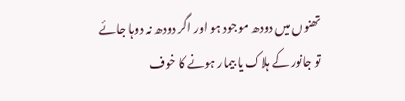تھنوں میں دودھ موجود ہو اور اگر دودھ نہ دوہا جائے تو جانور کے ہلاک یا بیمار ہونے کا خوف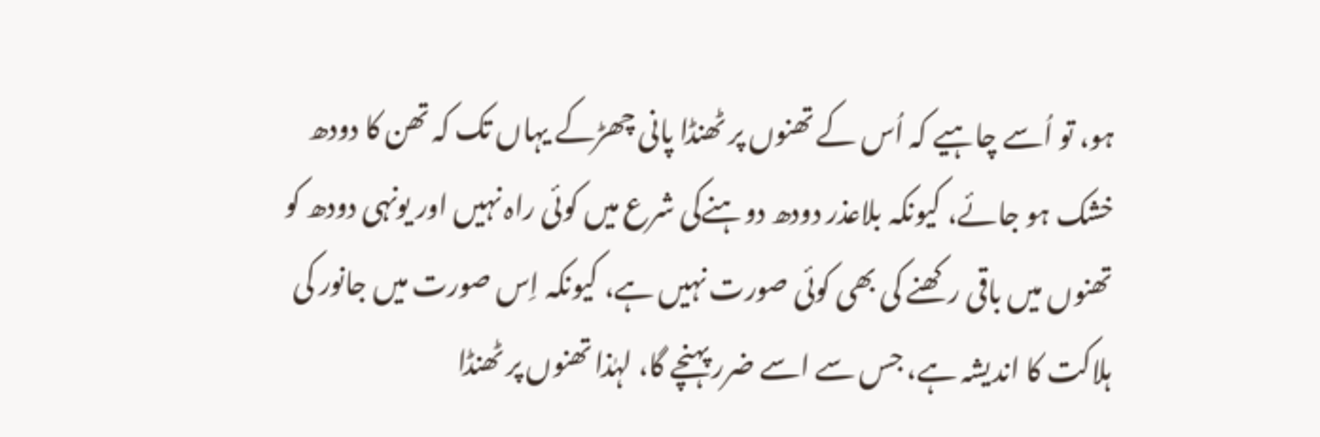ہو، تو اُسے چاہیے کہ اُس کے تھنوں پر ٹھنڈا پانی چھڑکے یہاں تک کہ تھن کا دودھ خشک ہو جائے، کیونکہ بلاعذر دودھ دوہنےکی شرع میں کوئی راہ نہیں اور یونہی دودھ کو تھنوں میں باقی رکھنے کی بھی کوئی صورت نہیں ہے، کیونکہ اِس صورت میں جانور کی ہلاکت کا اندیشہ ہے، جس سے اسے ضرر پہنچے گا، لہٰذا تھنوں پر ٹھنڈا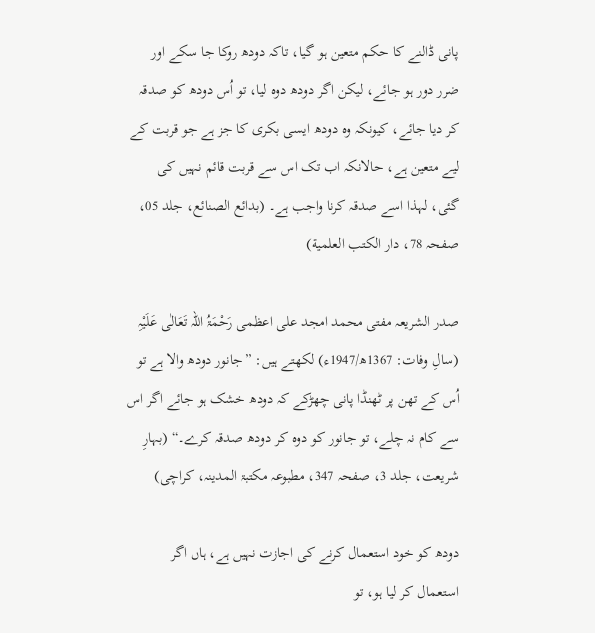پانی ڈالنے کا حکم متعین ہو گیا، تاکہ دودھ روکا جا سکے اور ضرر دور ہو جائے، لیکن اگر دودھ دوہ لیا، تو اُس دودھ کو صدقہ کر دیا جائے، کیونکہ وہ دودھ ایسی بکری کا جز ہے جو قربت کے لیے متعین ہے، حالانکہ اب تک اس سے قربت قائم نہیں کی گئی، لہذا اسے صدقہ کرنا واجب ہے۔ (بدائع الصنائع، جلد 05، صفحہ 78، دار الكتب العلمية)

صدر الشریعہ مفتی محمد امجد علی اعظمی رَحْمَۃُ اللہ تَعَالٰی عَلَیْہِ (سالِ وفات: 1367ھ/1947ء) لکھتے ہیں: ”جانور دودھ والا ہے تو اُس کے تھن پر ٹھنڈا پانی چھڑکے کہ دودھ خشک ہو جائے اگر اس سے کام نہ چلے، تو جانور کو دوہ کر دودھ صدقہ کرے۔“ (بہارِ شریعت، جلد 3، صفحہ 347، مطبوعہ مکتبۃ المدینہ، کراچی)

دودھ کو خود استعمال کرنے کی اجازت نہیں ہے، ہاں اگر استعمال کر لیا ہو، تو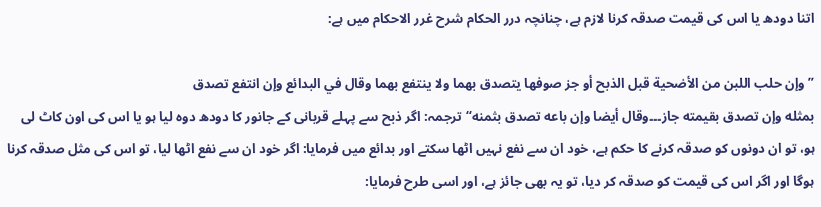اتنا دودھ یا اس کی قیمت صدقہ کرنا لازم ہے، چنانچہ درر الحکام شرح غرر الاحکام میں ہے:

”وإن حلب اللبن من الأضحية قبل الذبح أو جز صوفها يتصدق بهما ولا ينتفع بهما وقال في البدائع وإن انتفع تصدق بمثله ‌وإن ‌تصدق ‌بقيمته ‌جاز۔۔۔وقال أيضا وإن باعه تصدق بثمنه“ترجمہ: اگر ذبح سے پہلے قربانی کے جانور کا دودھ دوہ لیا ہو یا اس کی اون کاٹ لی ہو، تو ان دونوں کو صدقہ کرنے کا حکم ہے، خود ان سے نفع نہیں اٹھا سکتے اور بدائع میں فرمایا: اگر خود ان سے نفع اٹھا لیا، تو اس کی مثل صدقہ کرنا ہوگا اور اگر اس کی قیمت کو صدقہ کر دیا، تو یہ بھی جائز ہے، اور اسی طرح فرمایا: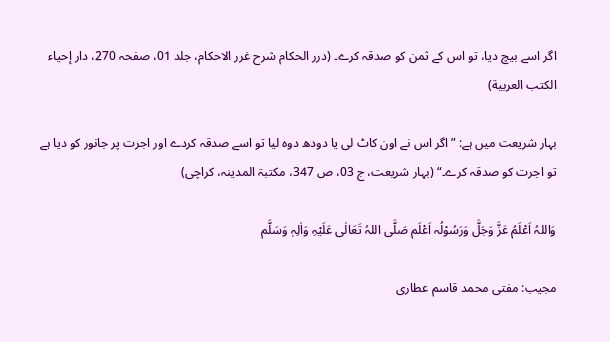اگر اسے بیچ دیا، تو اس کے ثمن کو صدقہ کرے۔ (درر الحکام شرح غرر الاحکام، جلد 01، صفحہ 270، دار إحياء الكتب العربية)

بہار شریعت میں ہے: ”اگر اس نے اون کاٹ لی یا دودھ دوہ لیا تو اسے صدقہ کردے اور اجرت پر جانور کو دیا ہے تو اجرت کو صدقہ کرے۔“ (بہار شریعت، ج 03، ص 347، مکتبۃ المدینہ، کراچی)

وَاللہُ اَعْلَمُ عَزَّ وَجَلَّ وَرَسُوْلُہ اَعْلَم صَلَّی اللہُ تَعَالٰی عَلَیْہِ وَاٰلِہٖ وَسَلَّم

مجیب: مفتی محمد قاسم عطاری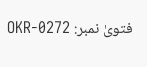فتویٰ نمبر: OKR-0272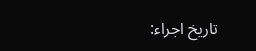تاریخ اجراء: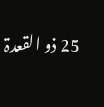25 ذو القعدۃ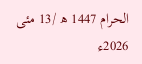الحرام 1447 ھ /13 مئی 2026ء